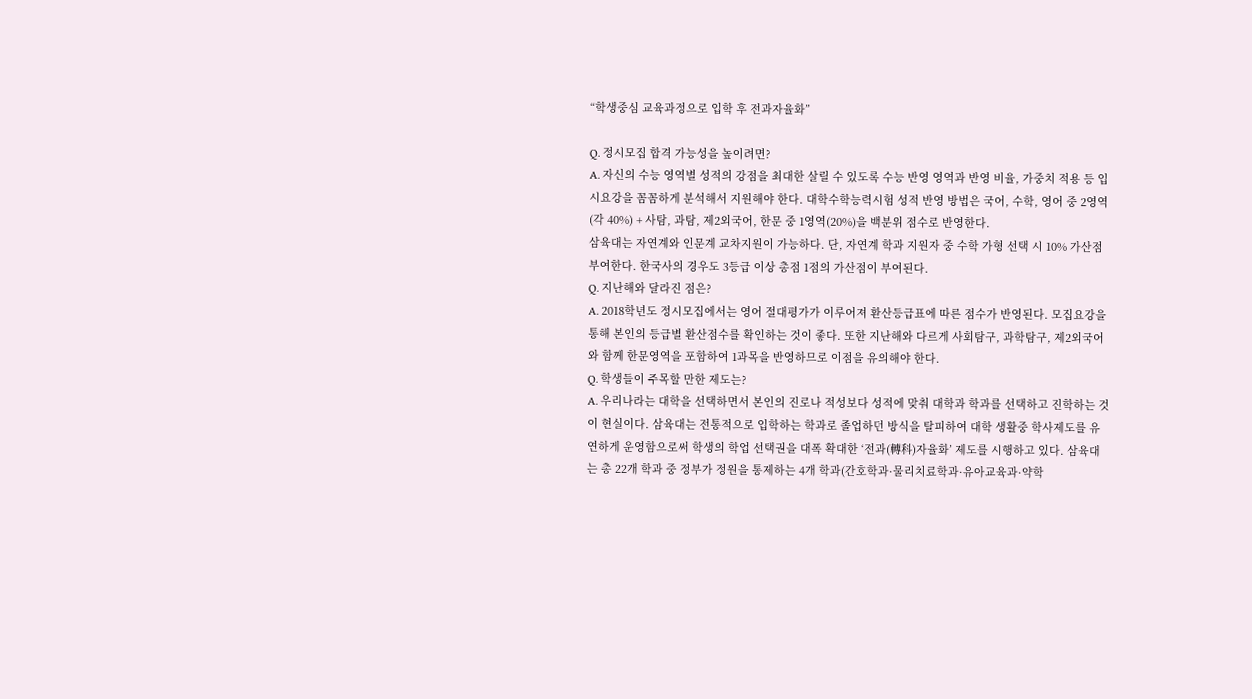“학생중심 교육과정으로 입학 후 전과자율화”

Q. 정시모집 합격 가능성을 높이려면?
A. 자신의 수능 영역별 성적의 강점을 최대한 살릴 수 있도록 수능 반영 영역과 반영 비율, 가중치 적용 등 입시요강을 꼼꼼하게 분석해서 지원해야 한다. 대학수학능력시험 성적 반영 방법은 국어, 수학, 영어 중 2영역(각 40%) + 사탐, 과탐, 제2외국어, 한문 중 1영역(20%)을 백분위 점수로 반영한다.
삼육대는 자연계와 인문계 교차지원이 가능하다. 단, 자연계 학과 지원자 중 수학 가형 선택 시 10% 가산점 부여한다. 한국사의 경우도 3등급 이상 총점 1점의 가산점이 부여된다.
Q. 지난해와 달라진 점은?
A. 2018학년도 정시모집에서는 영어 절대평가가 이루어져 환산등급표에 따른 점수가 반영된다. 모집요강을 통해 본인의 등급별 환산점수를 확인하는 것이 좋다. 또한 지난해와 다르게 사회탐구, 과학탐구, 제2외국어와 함께 한문영역을 포함하여 1과목을 반영하므로 이점을 유의해야 한다.
Q. 학생들이 주목할 만한 제도는?
A. 우리나라는 대학을 선택하면서 본인의 진로나 적성보다 성적에 맞춰 대학과 학과를 선택하고 진학하는 것이 현실이다. 삼육대는 전통적으로 입학하는 학과로 졸업하던 방식을 탈피하여 대학 생활중 학사제도를 유연하게 운영함으로써 학생의 학업 선택권을 대폭 확대한 ‘전과(轉科)자율화’ 제도를 시행하고 있다. 삼육대는 총 22개 학과 중 정부가 정원을 통제하는 4개 학과(간호학과·물리치료학과·유아교육과·약학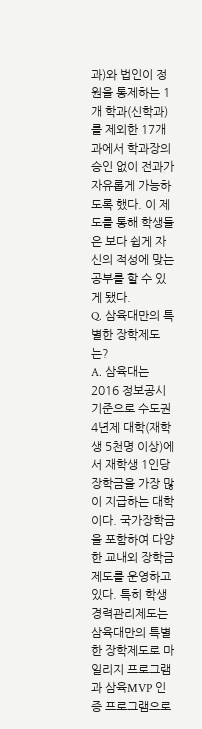과)와 법인이 정원을 통제하는 1개 학과(신학과)를 제외한 17개 과에서 학과장의 승인 없이 전과가 자유롭게 가능하도록 했다. 이 제도를 통해 학생들은 보다 쉽게 자신의 적성에 맞는 공부를 할 수 있게 됐다.
Q. 삼육대만의 특별한 장학제도는?
A. 삼육대는 2016 정보공시 기준으로 수도권 4년제 대학(재학생 5천명 이상)에서 재학생 1인당 장학금을 가장 많이 지급하는 대학이다. 국가장학금을 포함하여 다양한 교내외 장학금제도를 운영하고 있다. 특히 학생경력관리제도는 삼육대만의 특별한 장학제도로 마일리지 프로그램과 삼육MVP 인증 프로그램으로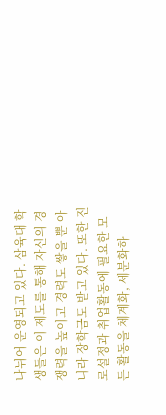나뉘어 운영되고 있다. 삼육대 학생들은 이 제도를 통해 자신의 경쟁력을 높이고 경력도 쌓을 뿐 아니라 장학금도 받고 있다. 또한 진로설정과 취업활동에 필요한 모든 활동을 체계화, 세분화하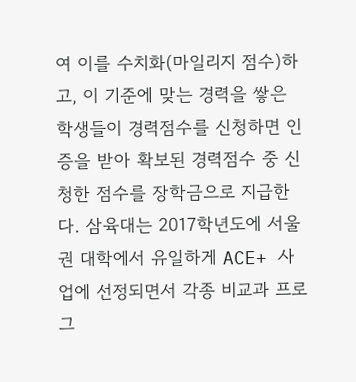여 이를 수치화(마일리지 점수)하고, 이 기준에 맞는 경력을 쌓은 학생들이 경력점수를 신청하면 인증을 받아 확보된 경력점수 중 신청한 점수를 장학금으로 지급한다. 삼육대는 2017학년도에 서울권 대학에서 유일하게 ACE+ 사업에 선정되면서 각종 비교과 프로그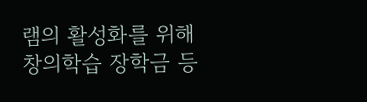램의 활성화를 위해 창의학습 장학금 등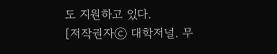도 지원하고 있다.
[저작권자ⓒ 대학저널. 무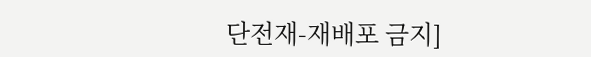단전재-재배포 금지]